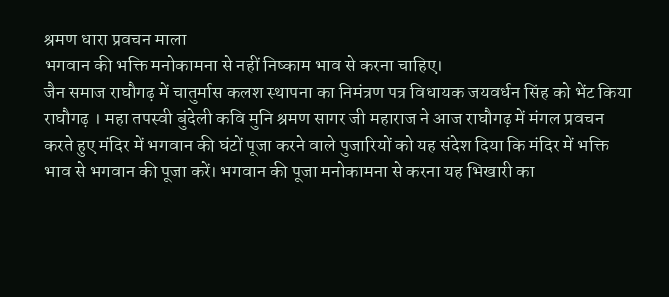श्रमण धारा प्रवचन माला
भगवान की भक्ति मनोकामना से नहीं निष्काम भाव से करना चाहिए।
जैन समाज राघौगढ़ में चातुर्मास कलश स्थापना का निमंत्रण पत्र विधायक जयवर्धन सिंह को भेंट किया
राघौगढ़ । महा तपस्वी बुंदेली कवि मुनि श्रमण सागर जी महाराज ने आज राघौगढ़ में मंगल प्रवचन करते हुए मंदिर में भगवान की घंटों पूजा करने वाले पुजारियों को यह संदेश दिया कि मंदिर में भक्ति भाव से भगवान की पूजा करें। भगवान की पूजा मनोकामना से करना यह भिखारी का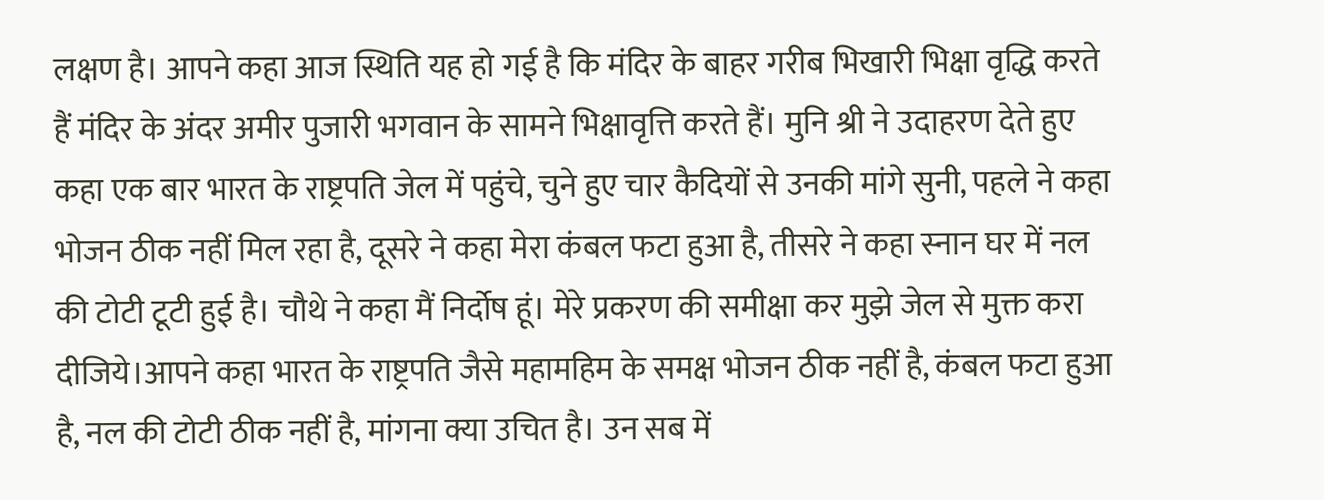लक्षण है। आपने कहा आज स्थिति यह हो गई है कि मंदिर के बाहर गरीब भिखारी भिक्षा वृद्धि करते हैं मंदिर के अंदर अमीर पुजारी भगवान के सामने भिक्षावृत्ति करते हैं। मुनि श्री ने उदाहरण देते हुए कहा एक बार भारत के राष्ट्रपति जेल में पहुंचे, चुने हुए चार कैदियों से उनकी मांगे सुनी, पहले ने कहा भोजन ठीक नहीं मिल रहा है, दूसरे ने कहा मेरा कंबल फटा हुआ है, तीसरे ने कहा स्नान घर में नल की टोटी टूटी हुई है। चौथे ने कहा मैं निर्दोष हूं। मेरे प्रकरण की समीक्षा कर मुझे जेल से मुक्त करा दीजिये।आपने कहा भारत के राष्ट्रपति जैसे महामहिम के समक्ष भोजन ठीक नहीं है, कंबल फटा हुआ है, नल की टोटी ठीक नहीं है, मांगना क्या उचित है। उन सब में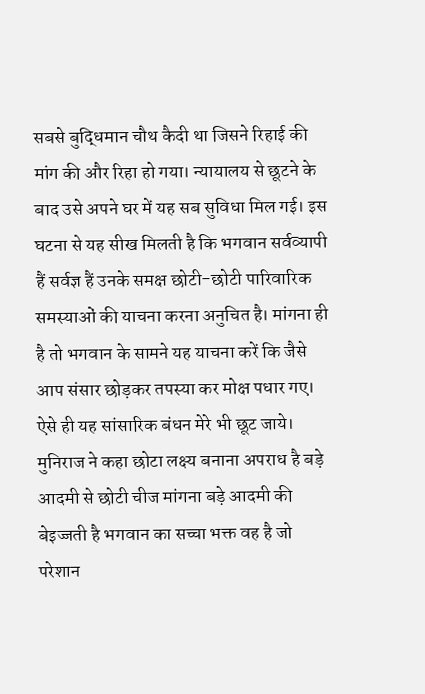सबसे बुद्धिमान चौथ कैदी था जिसने रिहाई की मांग की और रिहा हो गया। न्यायालय से छूटने के बाद उसे अपने घर में यह सब सुविधा मिल गई। इस घटना से यह सीख मिलती है कि भगवान सर्वव्यापी हैं सर्वज्ञ हैं उनके समक्ष छोटी-छोटी पारिवारिक समस्याओं की याचना करना अनुचित है। मांगना ही है तो भगवान के सामने यह याचना करें कि जैसे आप संसार छोड़कर तपस्या कर मोक्ष पधार गए। ऐसे ही यह सांसारिक बंधन मेरे भी छूट जाये। मुनिराज ने कहा छोटा लक्ष्य बनाना अपराध है बड़े आदमी से छोटी चीज मांगना बड़े आदमी की बेइज्जती है भगवान का सच्चा भक्त वह है जो परेशान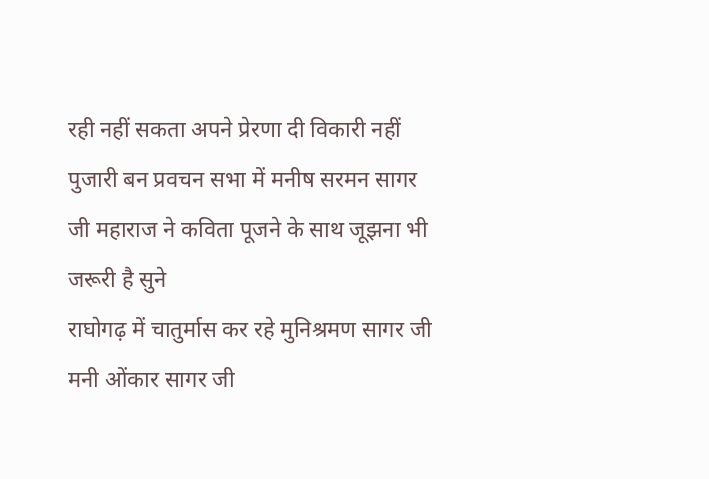रही नहीं सकता अपने प्रेरणा दी विकारी नहीं पुजारी बन प्रवचन सभा में मनीष सरमन सागर जी महाराज ने कविता पूजने के साथ जूझना भी जरूरी है सुने
राघोगढ़ में चातुर्मास कर रहे मुनिश्रमण सागर जी मनी ओंकार सागर जी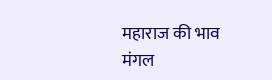महाराज की भाव मंगल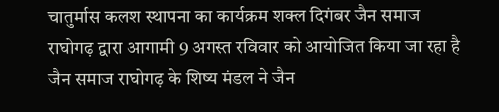चातुर्मास कलश स्थापना का कार्यक्रम शक्ल दिगंबर जैन समाज राघोगढ़ द्वारा आगामी 9 अगस्त रविवार को आयोजित किया जा रहा है जैन समाज राघोगढ़ के शिष्य मंडल ने जैन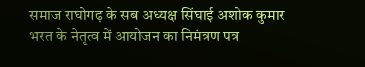समाज राघोगढ़ के सब अध्यक्ष सिंघाई अशोक कुमार भरत के नेतृत्व में आयोजन का निमंत्रण पत्र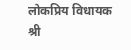लोकप्रिय विधायक श्री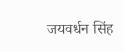जयवर्धन सिंह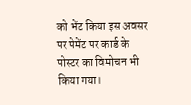को भेंट किया इस अवसर पर पेमेंट पर कार्ड के पोस्टर का विमोचन भी किया गया।